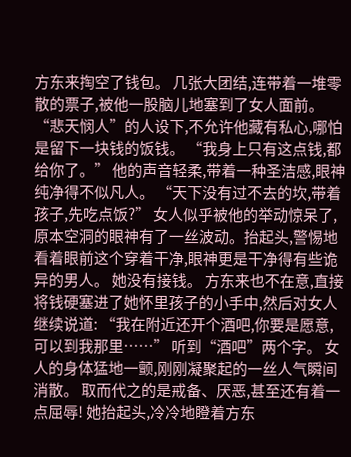方东来掏空了钱包。 几张大团结,连带着一堆零散的票子,被他一股脑儿地塞到了女人面前。 “悲天悯人”的人设下,不允许他藏有私心,哪怕是留下一块钱的饭钱。 “我身上只有这点钱,都给你了。” 他的声音轻柔,带着一种圣洁感,眼神纯净得不似凡人。 “天下没有过不去的坎,带着孩子,先吃点饭?” 女人似乎被他的举动惊呆了,原本空洞的眼神有了一丝波动。抬起头,警惕地看着眼前这个穿着干净,眼神更是干净得有些诡异的男人。 她没有接钱。 方东来也不在意,直接将钱硬塞进了她怀里孩子的小手中,然后对女人继续说道: “我在附近还开个酒吧,你要是愿意,可以到我那里……” 听到“酒吧”两个字。 女人的身体猛地一颤,刚刚凝聚起的一丝人气瞬间消散。 取而代之的是戒备、厌恶,甚至还有着一点屈辱! 她抬起头,冷冷地瞪着方东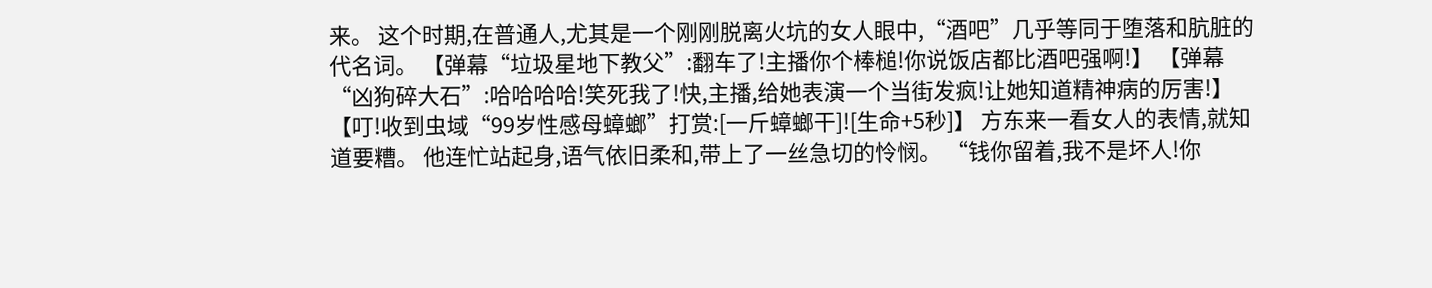来。 这个时期,在普通人,尤其是一个刚刚脱离火坑的女人眼中,“酒吧”几乎等同于堕落和肮脏的代名词。 【弹幕“垃圾星地下教父”:翻车了!主播你个棒槌!你说饭店都比酒吧强啊!】 【弹幕“凶狗碎大石”:哈哈哈哈!笑死我了!快,主播,给她表演一个当街发疯!让她知道精神病的厉害!】 【叮!收到虫域“99岁性感母蟑螂”打赏:[一斤蟑螂干]![生命+5秒]】 方东来一看女人的表情,就知道要糟。 他连忙站起身,语气依旧柔和,带上了一丝急切的怜悯。 “钱你留着,我不是坏人!你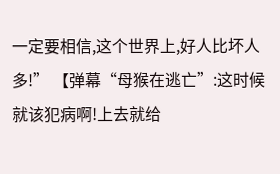一定要相信,这个世界上,好人比坏人多!” 【弹幕“母猴在逃亡”:这时候就该犯病啊!上去就给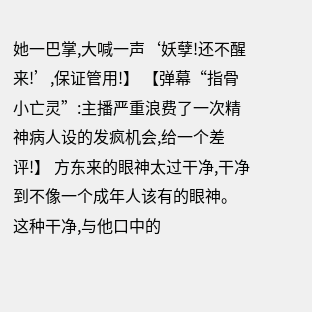她一巴掌,大喊一声‘妖孽!还不醒来!’,保证管用!】 【弹幕“指骨小亡灵”:主播严重浪费了一次精神病人设的发疯机会,给一个差评!】 方东来的眼神太过干净,干净到不像一个成年人该有的眼神。 这种干净,与他口中的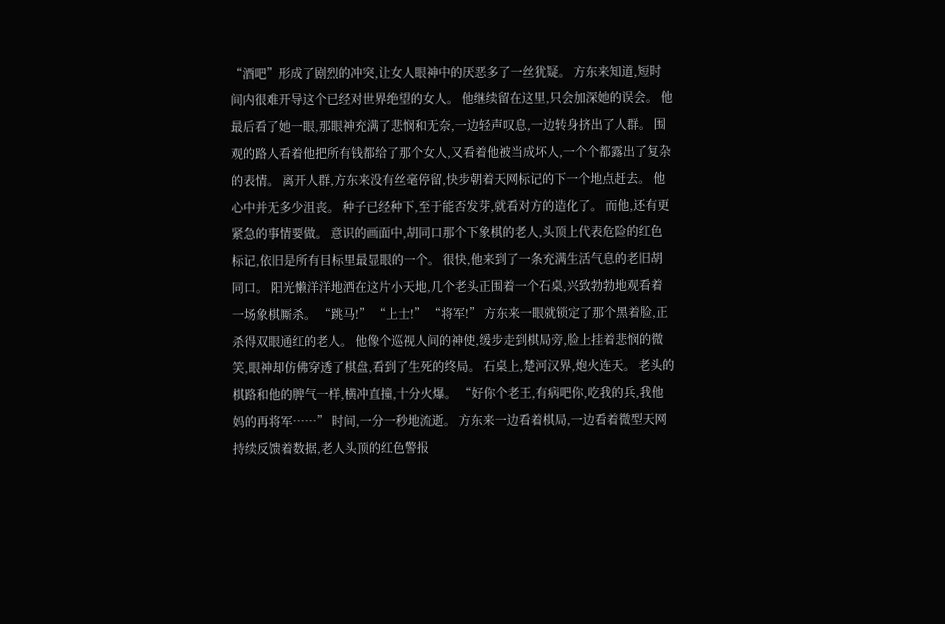“酒吧”形成了剧烈的冲突,让女人眼神中的厌恶多了一丝犹疑。 方东来知道,短时间内很难开导这个已经对世界绝望的女人。 他继续留在这里,只会加深她的误会。 他最后看了她一眼,那眼神充满了悲悯和无奈,一边轻声叹息,一边转身挤出了人群。 围观的路人看着他把所有钱都给了那个女人,又看着他被当成坏人,一个个都露出了复杂的表情。 离开人群,方东来没有丝毫停留,快步朝着天网标记的下一个地点赶去。 他心中并无多少沮丧。 种子已经种下,至于能否发芽,就看对方的造化了。 而他,还有更紧急的事情要做。 意识的画面中,胡同口那个下象棋的老人,头顶上代表危险的红色标记,依旧是所有目标里最显眼的一个。 很快,他来到了一条充满生活气息的老旧胡同口。 阳光懒洋洋地洒在这片小天地,几个老头正围着一个石桌,兴致勃勃地观看着一场象棋厮杀。 “跳马!” “上士!” “将军!” 方东来一眼就锁定了那个黑着脸,正杀得双眼通红的老人。 他像个巡视人间的神使,缓步走到棋局旁,脸上挂着悲悯的微笑,眼神却仿佛穿透了棋盘,看到了生死的终局。 石桌上,楚河汉界,炮火连天。 老头的棋路和他的脾气一样,横冲直撞,十分火爆。 “好你个老王,有病吧你,吃我的兵,我他妈的再将军……” 时间,一分一秒地流逝。 方东来一边看着棋局,一边看着微型天网持续反馈着数据,老人头顶的红色警报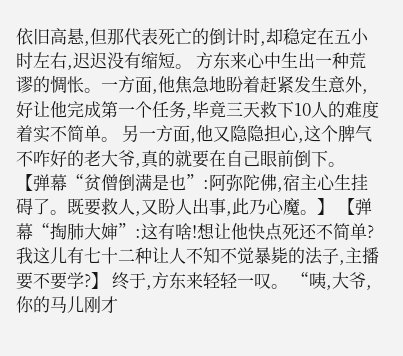依旧高悬,但那代表死亡的倒计时,却稳定在五小时左右,迟迟没有缩短。 方东来心中生出一种荒谬的惆怅。一方面,他焦急地盼着赶紧发生意外,好让他完成第一个任务,毕竟三天救下10人的难度着实不简单。 另一方面,他又隐隐担心,这个脾气不咋好的老大爷,真的就要在自己眼前倒下。 【弹幕“贫僧倒满是也”:阿弥陀佛,宿主心生挂碍了。既要救人,又盼人出事,此乃心魔。】 【弹幕“掏肺大婶”:这有啥!想让他快点死还不简单?我这儿有七十二种让人不知不觉暴毙的法子,主播要不要学?】 终于,方东来轻轻一叹。 “咦,大爷,你的马儿刚才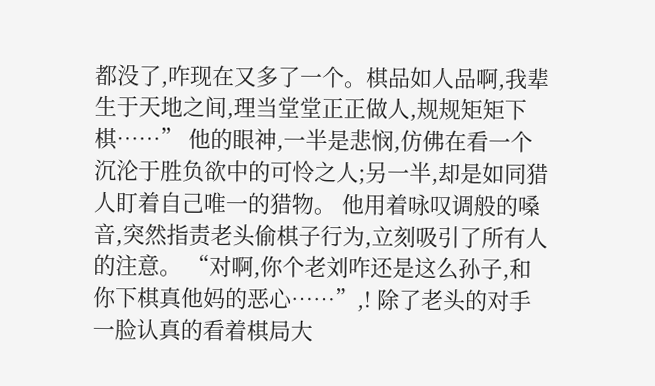都没了,咋现在又多了一个。棋品如人品啊,我辈生于天地之间,理当堂堂正正做人,规规矩矩下棋……” 他的眼神,一半是悲悯,仿佛在看一个沉沦于胜负欲中的可怜之人;另一半,却是如同猎人盯着自己唯一的猎物。 他用着咏叹调般的嗓音,突然指责老头偷棋子行为,立刻吸引了所有人的注意。 “对啊,你个老刘咋还是这么孙子,和你下棋真他妈的恶心……”,! 除了老头的对手一脸认真的看着棋局大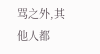骂之外,其他人都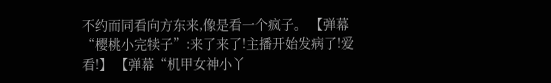不约而同看向方东来,像是看一个疯子。 【弹幕“樱桃小完犊子”:来了来了!主播开始发病了!爱看!】 【弹幕“机甲女神小丫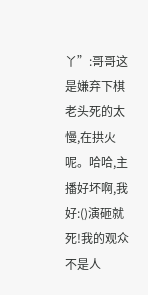丫”:哥哥这是嫌弃下棋老头死的太慢,在拱火呢。哈哈,主播好坏啊,我好:()演砸就死!我的观众不是人